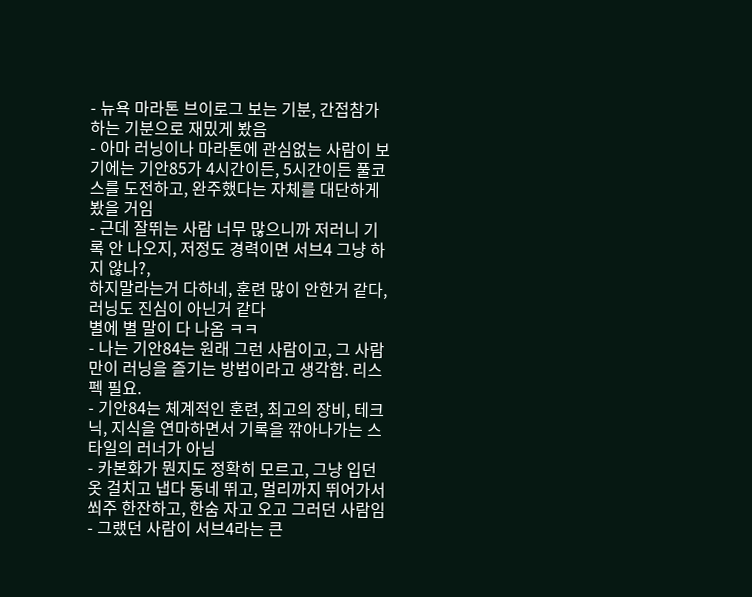- 뉴욕 마라톤 브이로그 보는 기분, 간접참가하는 기분으로 재밌게 봤음
- 아마 러닝이나 마라톤에 관심없는 사람이 보기에는 기안85가 4시간이든, 5시간이든 풀코스를 도전하고, 완주했다는 자체를 대단하게 봤을 거임
- 근데 잘뛰는 사람 너무 많으니까 저러니 기록 안 나오지, 저정도 경력이면 서브4 그냥 하지 않나?,
하지말라는거 다하네, 훈련 많이 안한거 같다, 러닝도 진심이 아닌거 같다
별에 별 말이 다 나옴 ㅋㅋ
- 나는 기안84는 원래 그런 사람이고, 그 사람만이 러닝을 즐기는 방법이라고 생각함. 리스펙 필요.
- 기안84는 체계적인 훈련, 최고의 장비, 테크닉, 지식을 연마하면서 기록을 깎아나가는 스타일의 러너가 아님
- 카본화가 뭔지도 정확히 모르고, 그냥 입던 옷 걸치고 냅다 동네 뛰고, 멀리까지 뛰어가서 쐬주 한잔하고, 한숨 자고 오고 그러던 사람임
- 그랬던 사람이 서브4라는 큰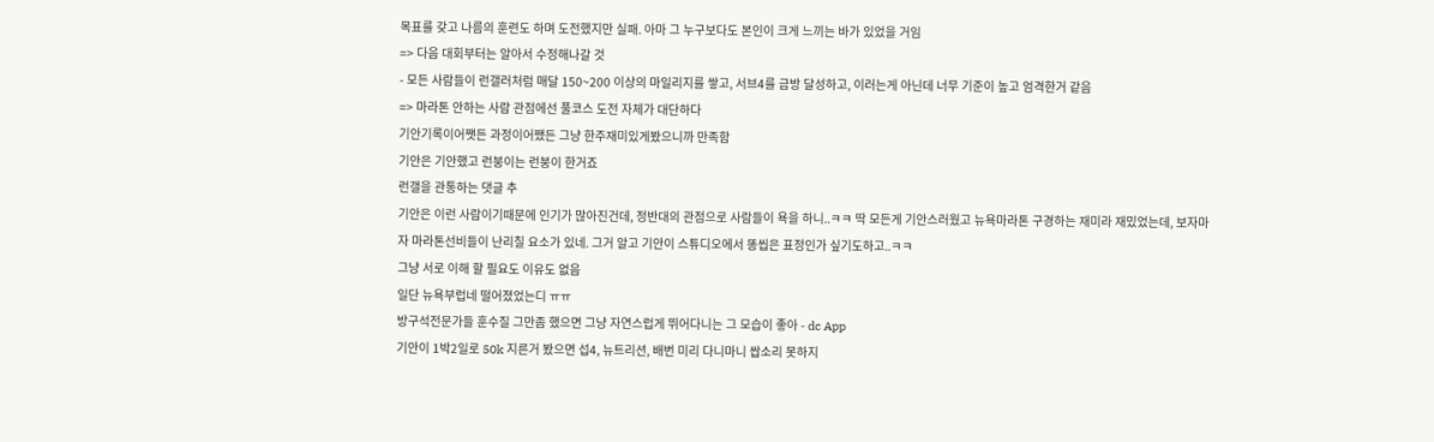목표를 갖고 나름의 훈련도 하며 도전했지만 실패. 아마 그 누구보다도 본인이 크게 느끼는 바가 있었을 거임
=> 다음 대회부터는 알아서 수정해나갈 것
- 모든 사람들이 런갤러처럼 매달 150~200 이상의 마일리지를 쌓고, 서브4를 금방 달성하고, 이러는게 아닌데 너무 기준이 높고 엄격한거 같음
=> 마라톤 안하는 사람 관점에선 풀코스 도전 자체가 대단하다
기안기록이어쨋든 과정이어쨌든 그냥 한주재미있게봤으니까 만족함
기안은 기안했고 런붕이는 런붕이 한거죠
런갤을 관통하는 댓글 추
기안은 이런 사람이기때문에 인기가 많아진건데, 정반대의 관점으로 사람들이 욕을 하니..ㅋㅋ 딱 모든게 기안스러웠고 뉴욕마라톤 구경하는 재미라 재밌었는데, 보자마자 마라톤선비들이 난리칠 요소가 있네. 그거 알고 기안이 스튜디오에서 똥씹은 표정인가 싶기도하고..ㅋㅋ
그냥 서로 이해 할 필요도 이유도 없음
일단 뉴욕부럽네 떨어졌었는디 ㅠㅠ
방구석전문가들 훈수질 그만좀 했으면 그냥 자연스럽게 뛰어다니는 그 모습이 좋아 - dc App
기안이 1박2일로 50k 지른거 봤으면 섭4, 뉴트리션, 배번 미리 다니마니 쌉소리 못하지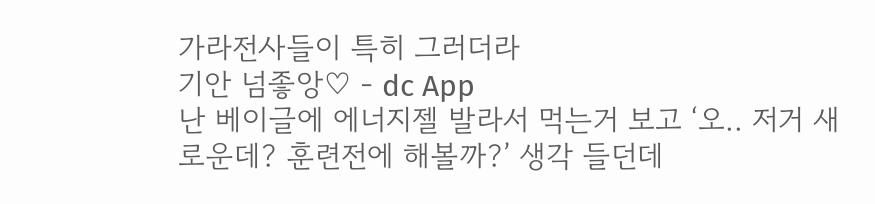가라전사들이 특히 그러더라
기안 넘좋앙♡ - dc App
난 베이글에 에너지젤 발라서 먹는거 보고 ‘오.. 저거 새로운데? 훈련전에 해볼까?’ 생각 들던데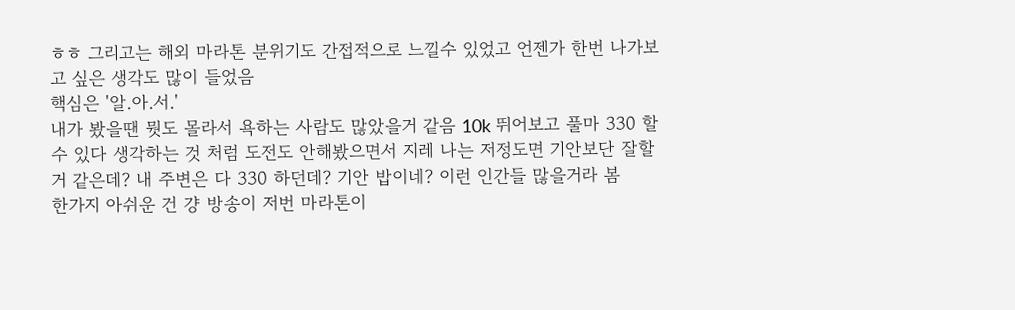ㅎㅎ 그리고는 해외 마라톤 분위기도 간접적으로 느낄수 있었고 언젠가 한번 나가보고 싶은 생각도 많이 들었음
핵심은 '알.아.서.'
내가 봤을땐 뭣도 몰라서 욕하는 사람도 많았을거 같음 10k 뛰어보고 풀마 330 할수 있다 생각하는 것 처럼 도전도 안해봤으면서 지레 나는 저정도면 기안보단 잘할거 같은데? 내 주변은 다 330 하던데? 기안 밥이네? 이런 인간들 많을거라 봄
한가지 아쉬운 건 걍 방송이 저번 마라톤이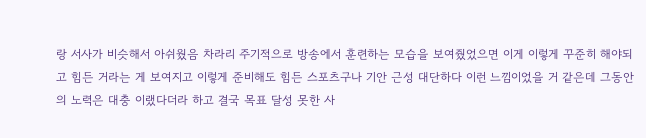랑 서사가 비슷해서 아쉬웠음 차라리 주기적으로 방송에서 훈련하는 모습을 보여줬었으면 이게 이렇게 꾸준히 해야되고 힘든 거라는 게 보여지고 이렇게 준비해도 힘든 스포츠구나 기안 근성 대단하다 이런 느낌이었을 거 같은데 그동안의 노력은 대충 이랬다더라 하고 결국 목표 달성 못한 사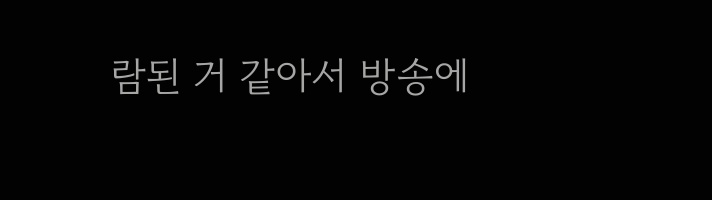람된 거 같아서 방송에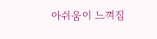아쉬움이 느껴짐